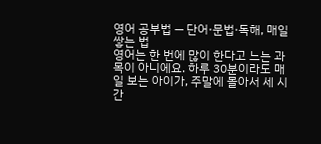영어 공부법 — 단어·문법·독해, 매일 쌓는 법
영어는 한 번에 많이 한다고 느는 과목이 아니에요. 하루 30분이라도 매일 보는 아이가, 주말에 몰아서 세 시간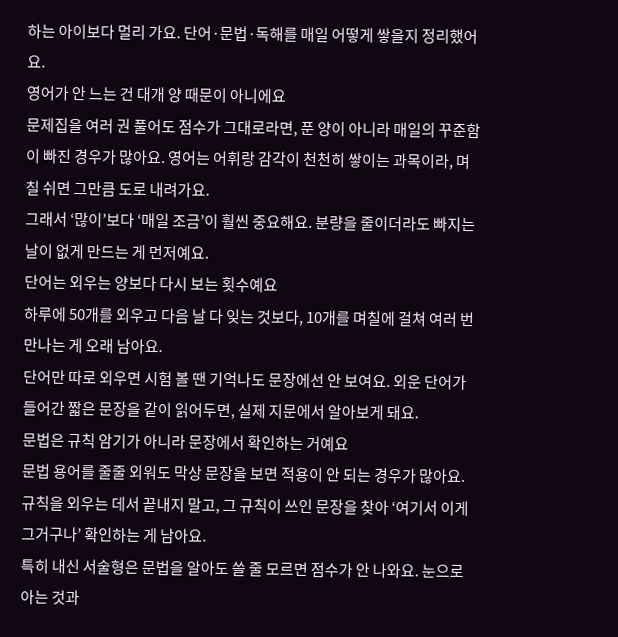하는 아이보다 멀리 가요. 단어·문법·독해를 매일 어떻게 쌓을지 정리했어요.
영어가 안 느는 건 대개 양 때문이 아니에요
문제집을 여러 권 풀어도 점수가 그대로라면, 푼 양이 아니라 매일의 꾸준함이 빠진 경우가 많아요. 영어는 어휘랑 감각이 천천히 쌓이는 과목이라, 며칠 쉬면 그만큼 도로 내려가요.
그래서 ‘많이’보다 ‘매일 조금’이 훨씬 중요해요. 분량을 줄이더라도 빠지는 날이 없게 만드는 게 먼저예요.
단어는 외우는 양보다 다시 보는 횟수예요
하루에 50개를 외우고 다음 날 다 잊는 것보다, 10개를 며칠에 걸쳐 여러 번 만나는 게 오래 남아요.
단어만 따로 외우면 시험 볼 땐 기억나도 문장에선 안 보여요. 외운 단어가 들어간 짧은 문장을 같이 읽어두면, 실제 지문에서 알아보게 돼요.
문법은 규칙 암기가 아니라 문장에서 확인하는 거예요
문법 용어를 줄줄 외워도 막상 문장을 보면 적용이 안 되는 경우가 많아요. 규칙을 외우는 데서 끝내지 말고, 그 규칙이 쓰인 문장을 찾아 ‘여기서 이게 그거구나’ 확인하는 게 남아요.
특히 내신 서술형은 문법을 알아도 쓸 줄 모르면 점수가 안 나와요. 눈으로 아는 것과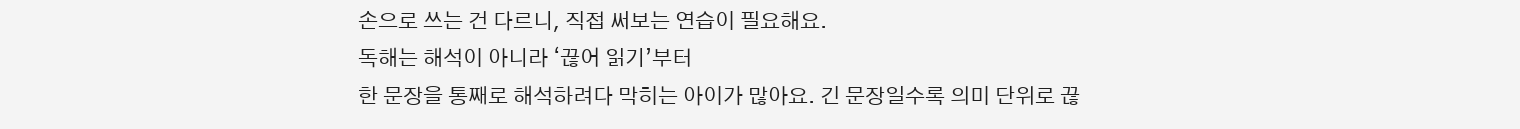손으로 쓰는 건 다르니, 직접 써보는 연습이 필요해요.
독해는 해석이 아니라 ‘끊어 읽기’부터
한 문장을 통째로 해석하려다 막히는 아이가 많아요. 긴 문장일수록 의미 단위로 끊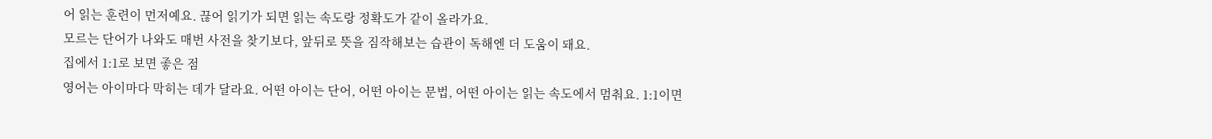어 읽는 훈련이 먼저예요. 끊어 읽기가 되면 읽는 속도랑 정확도가 같이 올라가요.
모르는 단어가 나와도 매번 사전을 찾기보다, 앞뒤로 뜻을 짐작해보는 습관이 독해엔 더 도움이 돼요.
집에서 1:1로 보면 좋은 점
영어는 아이마다 막히는 데가 달라요. 어떤 아이는 단어, 어떤 아이는 문법, 어떤 아이는 읽는 속도에서 멈춰요. 1:1이면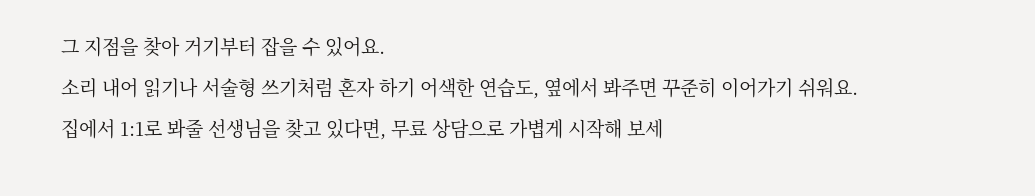그 지점을 찾아 거기부터 잡을 수 있어요.
소리 내어 읽기나 서술형 쓰기처럼 혼자 하기 어색한 연습도, 옆에서 봐주면 꾸준히 이어가기 쉬워요.
집에서 1:1로 봐줄 선생님을 찾고 있다면, 무료 상담으로 가볍게 시작해 보세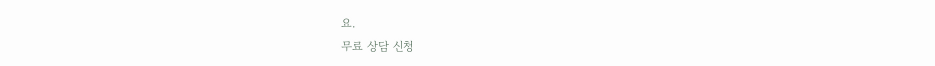요.
무료 상담 신청